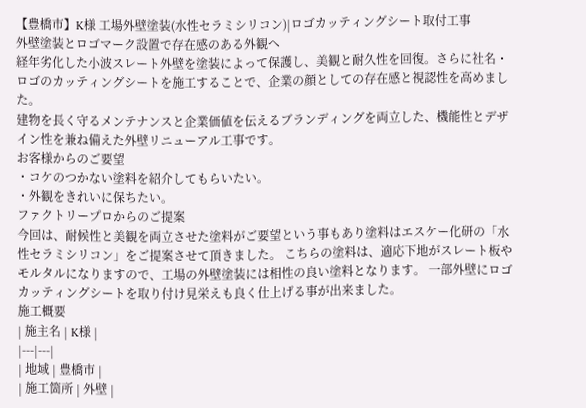【豊橋市】K様 工場外壁塗装(水性セラミシリコン)|ロゴカッティングシート取付工事
外壁塗装とロゴマーク設置で存在感のある外観へ
経年劣化した小波スレート外壁を塗装によって保護し、美観と耐久性を回復。さらに社名・ロゴのカッティングシートを施工することで、企業の顔としての存在感と視認性を高めました。
建物を長く守るメンテナンスと企業価値を伝えるブランディングを両立した、機能性とデザイン性を兼ね備えた外壁リニューアル工事です。
お客様からのご要望
・コケのつかない塗料を紹介してもらいたい。
・外観をきれいに保ちたい。
ファクトリープロからのご提案
今回は、耐候性と美観を両立させた塗料がご要望という事もあり塗料はエスケー化研の「水性セラミシリコン」をご提案させて頂きました。 こちらの塗料は、適応下地がスレート板やモルタルになりますので、工場の外壁塗装には相性の良い塗料となります。 一部外壁にロゴカッティングシートを取り付け見栄えも良く仕上げる事が出来ました。
施工概要
| 施主名 | K様 |
|---|---|
| 地域 | 豊橋市 |
| 施工箇所 | 外壁 |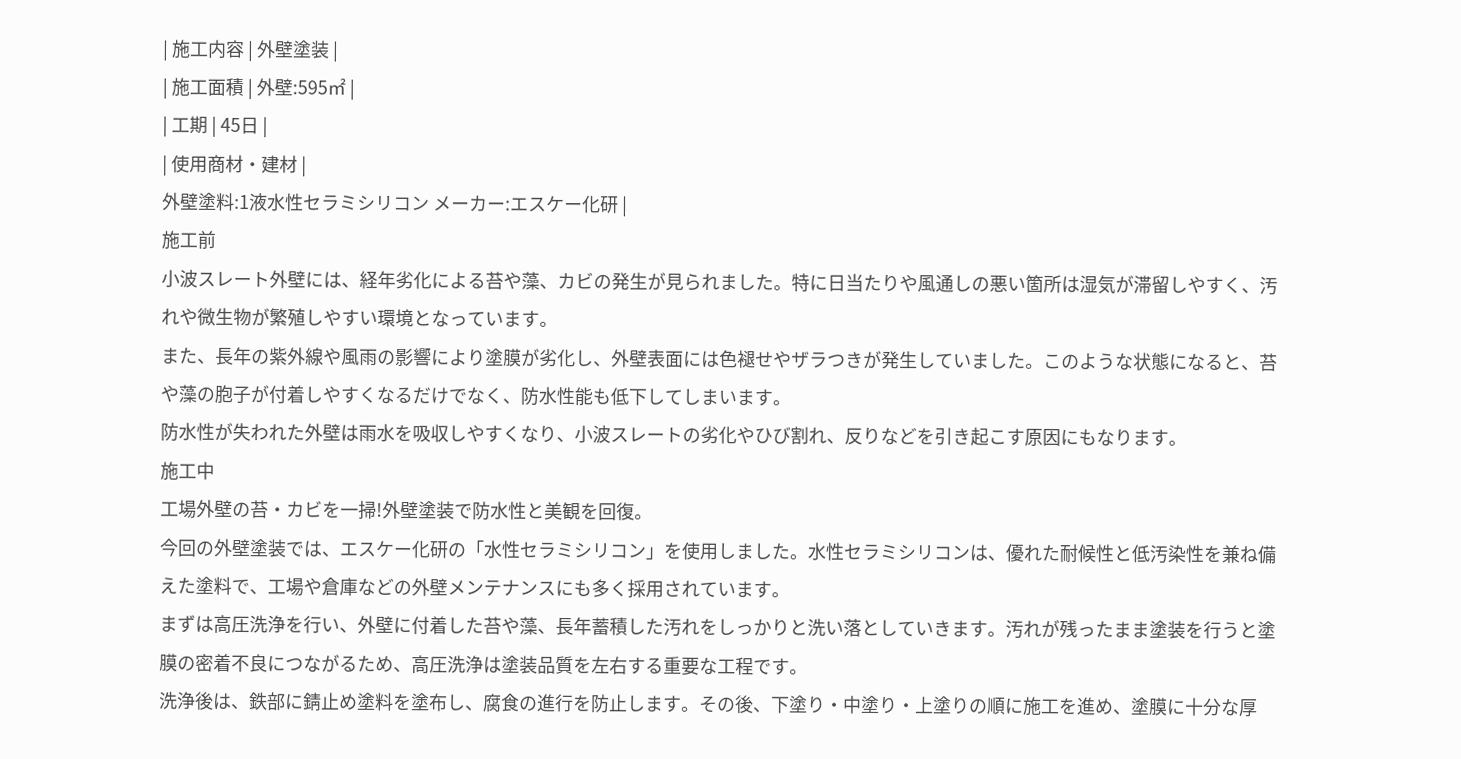| 施工内容 | 外壁塗装 |
| 施工面積 | 外壁:595㎡ |
| 工期 | 45日 |
| 使用商材・建材 |
外壁塗料:1液水性セラミシリコン メーカー:エスケー化研 |
施工前
小波スレート外壁には、経年劣化による苔や藻、カビの発生が見られました。特に日当たりや風通しの悪い箇所は湿気が滞留しやすく、汚れや微生物が繁殖しやすい環境となっています。
また、長年の紫外線や風雨の影響により塗膜が劣化し、外壁表面には色褪せやザラつきが発生していました。このような状態になると、苔や藻の胞子が付着しやすくなるだけでなく、防水性能も低下してしまいます。
防水性が失われた外壁は雨水を吸収しやすくなり、小波スレートの劣化やひび割れ、反りなどを引き起こす原因にもなります。
施工中
工場外壁の苔・カビを一掃!外壁塗装で防水性と美観を回復。
今回の外壁塗装では、エスケー化研の「水性セラミシリコン」を使用しました。水性セラミシリコンは、優れた耐候性と低汚染性を兼ね備えた塗料で、工場や倉庫などの外壁メンテナンスにも多く採用されています。
まずは高圧洗浄を行い、外壁に付着した苔や藻、長年蓄積した汚れをしっかりと洗い落としていきます。汚れが残ったまま塗装を行うと塗膜の密着不良につながるため、高圧洗浄は塗装品質を左右する重要な工程です。
洗浄後は、鉄部に錆止め塗料を塗布し、腐食の進行を防止します。その後、下塗り・中塗り・上塗りの順に施工を進め、塗膜に十分な厚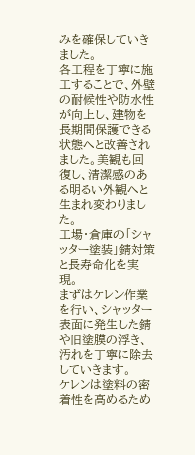みを確保していきました。
各工程を丁寧に施工することで、外壁の耐候性や防水性が向上し、建物を長期間保護できる状態へと改善されました。美観も回復し、清潔感のある明るい外観へと生まれ変わりました。
工場・倉庫の「シャッター塗装」錆対策と長寿命化を実現。
まずはケレン作業を行い、シャッター表面に発生した錆や旧塗膜の浮き、汚れを丁寧に除去していきます。
ケレンは塗料の密着性を高めるため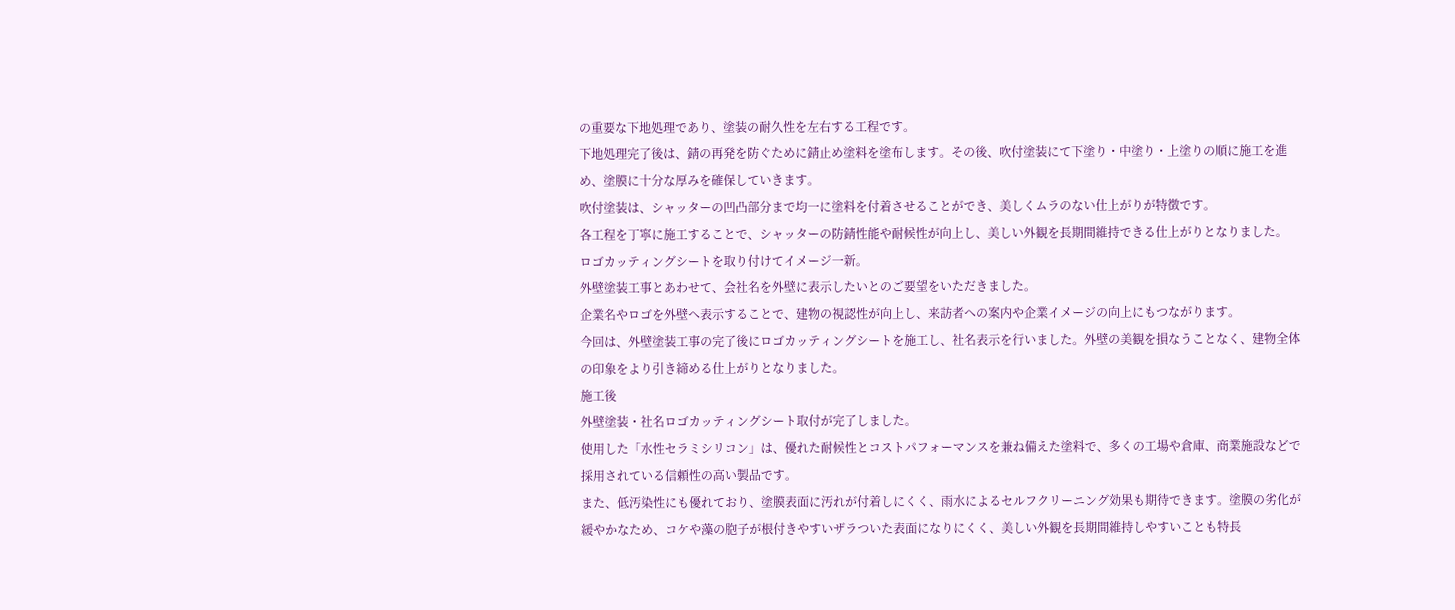の重要な下地処理であり、塗装の耐久性を左右する工程です。
下地処理完了後は、錆の再発を防ぐために錆止め塗料を塗布します。その後、吹付塗装にて下塗り・中塗り・上塗りの順に施工を進め、塗膜に十分な厚みを確保していきます。
吹付塗装は、シャッターの凹凸部分まで均一に塗料を付着させることができ、美しくムラのない仕上がりが特徴です。
各工程を丁寧に施工することで、シャッターの防錆性能や耐候性が向上し、美しい外観を長期間維持できる仕上がりとなりました。
ロゴカッティングシートを取り付けてイメージ一新。
外壁塗装工事とあわせて、会社名を外壁に表示したいとのご要望をいただきました。
企業名やロゴを外壁へ表示することで、建物の視認性が向上し、来訪者への案内や企業イメージの向上にもつながります。
今回は、外壁塗装工事の完了後にロゴカッティングシートを施工し、社名表示を行いました。外壁の美観を損なうことなく、建物全体の印象をより引き締める仕上がりとなりました。
施工後
外壁塗装・社名ロゴカッティングシート取付が完了しました。
使用した「水性セラミシリコン」は、優れた耐候性とコストパフォーマンスを兼ね備えた塗料で、多くの工場や倉庫、商業施設などで採用されている信頼性の高い製品です。
また、低汚染性にも優れており、塗膜表面に汚れが付着しにくく、雨水によるセルフクリーニング効果も期待できます。塗膜の劣化が緩やかなため、コケや藻の胞子が根付きやすいザラついた表面になりにくく、美しい外観を長期間維持しやすいことも特長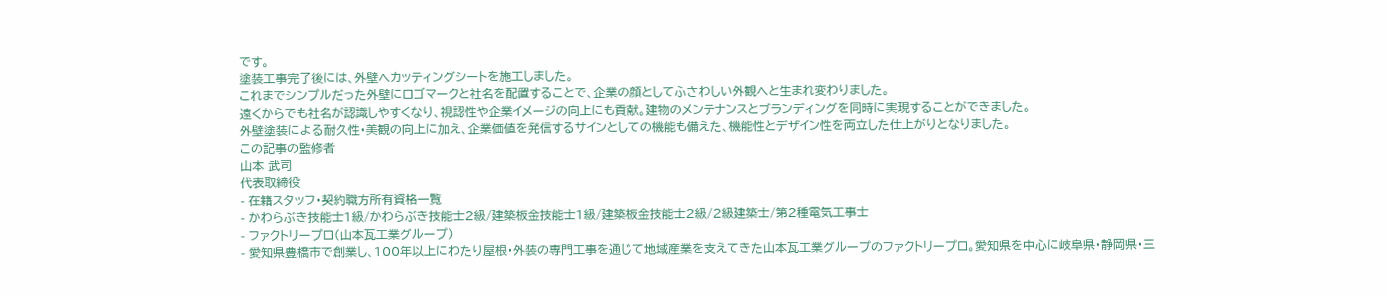です。
塗装工事完了後には、外壁へカッティングシートを施工しました。
これまでシンプルだった外壁にロゴマークと社名を配置することで、企業の顔としてふさわしい外観へと生まれ変わりました。
遠くからでも社名が認識しやすくなり、視認性や企業イメージの向上にも貢献。建物のメンテナンスとブランディングを同時に実現することができました。
外壁塗装による耐久性・美観の向上に加え、企業価値を発信するサインとしての機能も備えた、機能性とデザイン性を両立した仕上がりとなりました。
この記事の監修者
山本 武司
代表取締役
- 在籍スタッフ・契約職方所有資格一覧
- かわらぶき技能士1級/かわらぶき技能士2級/建築板金技能士1級/建築板金技能士2級/2級建築士/第2種電気工事士
- ファクトリープロ(山本瓦工業グループ)
- 愛知県豊橋市で創業し、100年以上にわたり屋根・外装の専門工事を通じて地域産業を支えてきた山本瓦工業グループのファクトリープロ。愛知県を中心に岐阜県・静岡県・三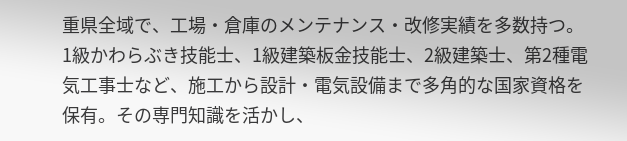重県全域で、工場・倉庫のメンテナンス・改修実績を多数持つ。
1級かわらぶき技能士、1級建築板金技能士、2級建築士、第2種電気工事士など、施工から設計・電気設備まで多角的な国家資格を保有。その専門知識を活かし、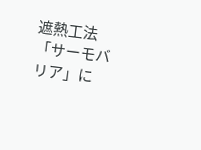遮熱工法「サーモバリア」に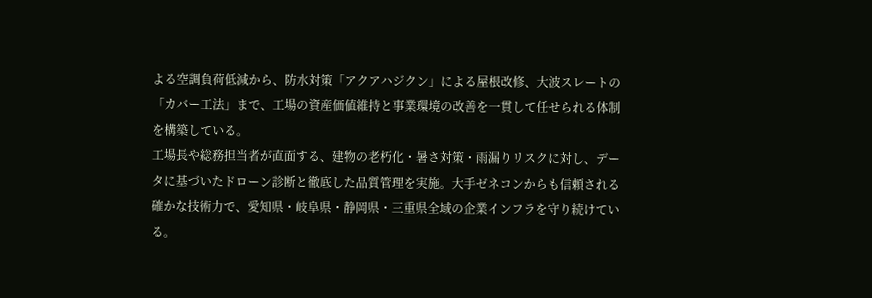よる空調負荷低減から、防水対策「アクアハジクン」による屋根改修、大波スレートの「カバー工法」まで、工場の資産価値維持と事業環境の改善を一貫して任せられる体制を構築している。
工場長や総務担当者が直面する、建物の老朽化・暑さ対策・雨漏りリスクに対し、データに基づいたドローン診断と徹底した品質管理を実施。大手ゼネコンからも信頼される確かな技術力で、愛知県・岐阜県・静岡県・三重県全域の企業インフラを守り続けている。